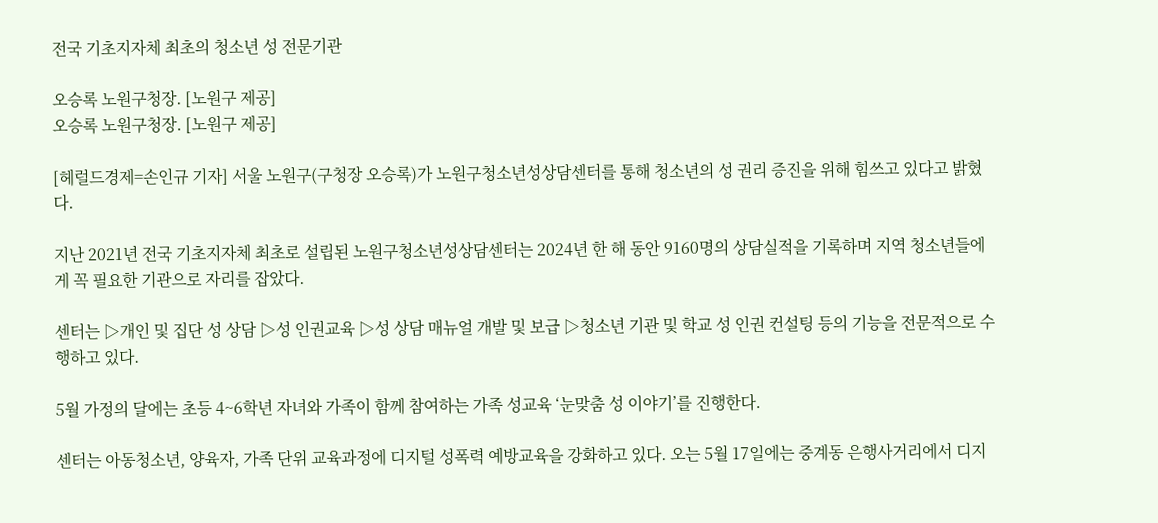전국 기초지자체 최초의 청소년 성 전문기관

오승록 노원구청장. [노원구 제공]
오승록 노원구청장. [노원구 제공]

[헤럴드경제=손인규 기자] 서울 노원구(구청장 오승록)가 노원구청소년성상담센터를 통해 청소년의 성 권리 증진을 위해 힘쓰고 있다고 밝혔다.

지난 2021년 전국 기초지자체 최초로 설립된 노원구청소년성상담센터는 2024년 한 해 동안 9160명의 상담실적을 기록하며 지역 청소년들에게 꼭 필요한 기관으로 자리를 잡았다.

센터는 ▷개인 및 집단 성 상담 ▷성 인권교육 ▷성 상담 매뉴얼 개발 및 보급 ▷청소년 기관 및 학교 성 인권 컨설팅 등의 기능을 전문적으로 수행하고 있다.

5월 가정의 달에는 초등 4~6학년 자녀와 가족이 함께 참여하는 가족 성교육 ‘눈맞춤 성 이야기’를 진행한다.

센터는 아동청소년, 양육자, 가족 단위 교육과정에 디지털 성폭력 예방교육을 강화하고 있다. 오는 5월 17일에는 중계동 은행사거리에서 디지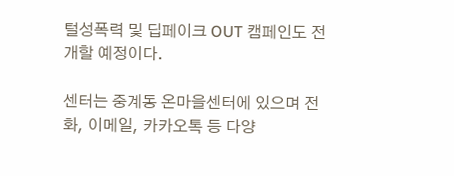털성폭력 및 딥페이크 OUT 캠페인도 전개할 예정이다.

센터는 중계동 온마을센터에 있으며 전화, 이메일, 카카오톡 등 다양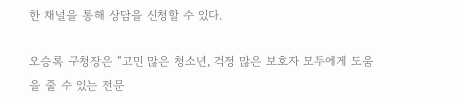한 채널을 통해 상담을 신청할 수 있다.

오승록 구청장은 “고민 많은 청소년, 걱정 많은 보호자 모두에게 도움을 줄 수 있는 전문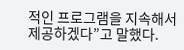적인 프로그램을 지속해서 제공하겠다”고 말했다.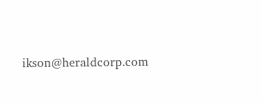ikson@heraldcorp.com